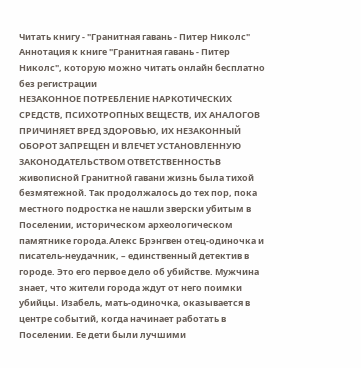Читать книгу - "Гранитная гавань - Питер Николс"
Аннотация к книге "Гранитная гавань - Питер Николс", которую можно читать онлайн бесплатно без регистрации
НЕЗАКОННОЕ ПОТРЕБЛЕНИЕ НАРКОТИЧЕСКИХ СРЕДСТВ, ПСИХОТРОПНЫХ ВЕЩЕСТВ, ИХ АНАЛОГОВ ПРИЧИНЯЕТ ВРЕД ЗДОРОВЬЮ, ИХ НЕЗАКОННЫЙ ОБОРОТ ЗАПРЕЩЕН И ВЛЕЧЕТ УСТАНОВЛЕННУЮ ЗАКОНОДАТЕЛЬСТВОМ ОТВЕТСТВЕННОСТЬВ живописной Гранитной гавани жизнь была тихой безмятежной. Так продолжалось до тех пор, пока местного подростка не нашли зверски убитым в Поселении, историческом археологическом памятнике города.Алекс Брэнгвен отец-одиночка и писатель-неудачник, – единственный детектив в городе. Это его первое дело об убийстве. Мужчина знает, что жители города ждут от него поимки убийцы. Изабель, мать-одиночка, оказывается в центре событий, когда начинает работать в Поселении. Ее дети были лучшими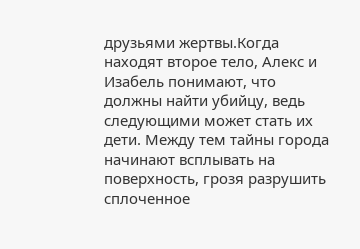друзьями жертвы.Когда находят второе тело, Алекс и Изабель понимают, что должны найти убийцу, ведь следующими может стать их дети. Между тем тайны города начинают всплывать на поверхность, грозя разрушить сплоченное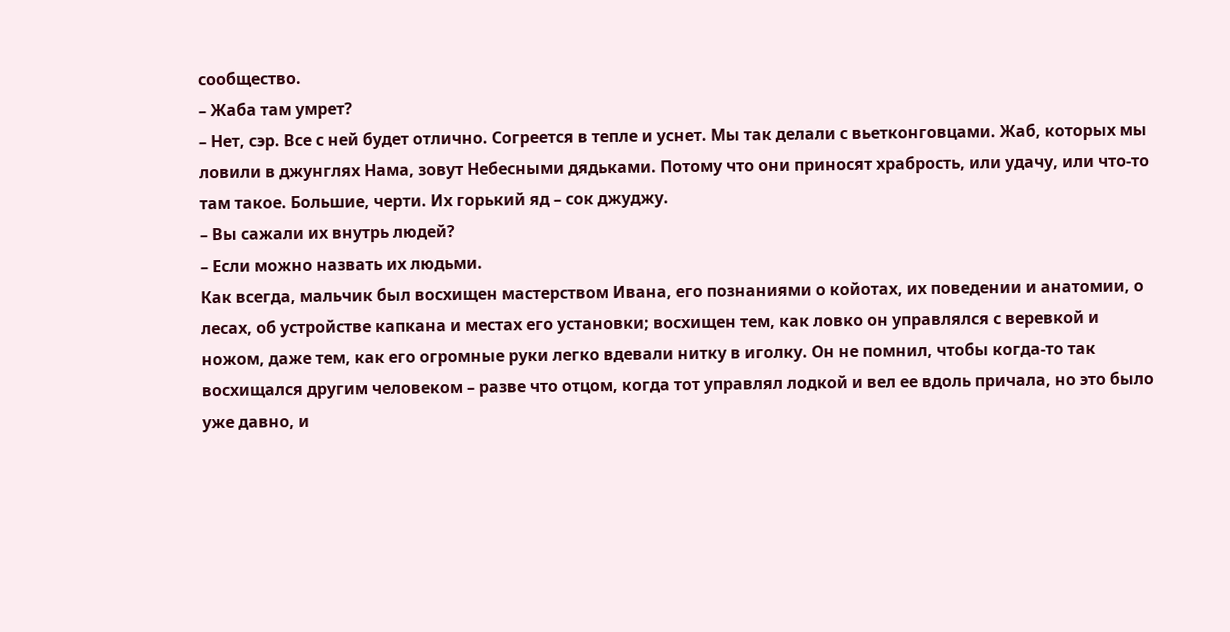сообщество.
– Жаба там умрет?
– Нет, сэр. Все с ней будет отлично. Согреется в тепле и уснет. Мы так делали с вьетконговцами. Жаб, которых мы ловили в джунглях Нама, зовут Небесными дядьками. Потому что они приносят храбрость, или удачу, или что-то там такое. Большие, черти. Их горький яд – сок джуджу.
– Вы сажали их внутрь людей?
– Если можно назвать их людьми.
Как всегда, мальчик был восхищен мастерством Ивана, его познаниями о койотах, их поведении и анатомии, о лесах, об устройстве капкана и местах его установки; восхищен тем, как ловко он управлялся с веревкой и ножом, даже тем, как его огромные руки легко вдевали нитку в иголку. Он не помнил, чтобы когда-то так восхищался другим человеком – разве что отцом, когда тот управлял лодкой и вел ее вдоль причала, но это было уже давно, и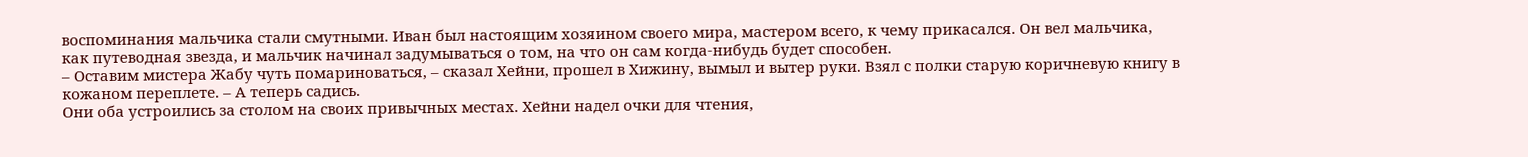воспоминания мальчика стали смутными. Иван был настоящим хозяином своего мира, мастером всего, к чему прикасался. Он вел мальчика, как путеводная звезда, и мальчик начинал задумываться о том, на что он сам когда-нибудь будет способен.
– Оставим мистера Жабу чуть помариноваться, – сказал Хейни, прошел в Хижину, вымыл и вытер руки. Взял с полки старую коричневую книгу в кожаном переплете. – А теперь садись.
Они оба устроились за столом на своих привычных местах. Хейни надел очки для чтения,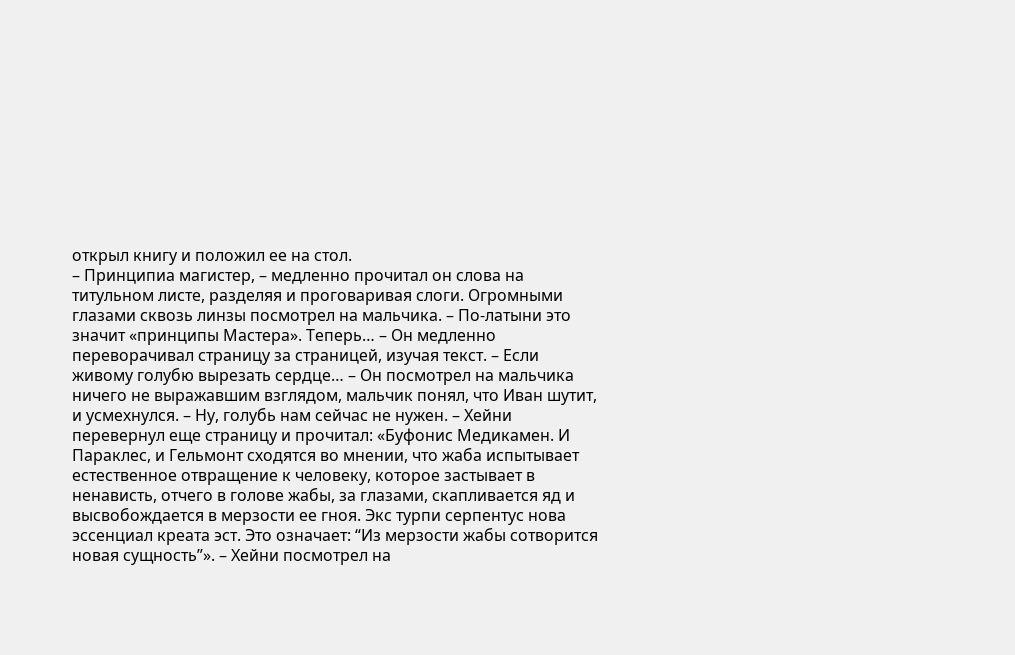открыл книгу и положил ее на стол.
– Принципиа магистер, – медленно прочитал он слова на титульном листе, разделяя и проговаривая слоги. Огромными глазами сквозь линзы посмотрел на мальчика. – По-латыни это значит «принципы Мастера». Теперь… – Он медленно переворачивал страницу за страницей, изучая текст. – Если живому голубю вырезать сердце… – Он посмотрел на мальчика ничего не выражавшим взглядом, мальчик понял, что Иван шутит, и усмехнулся. – Ну, голубь нам сейчас не нужен. – Хейни перевернул еще страницу и прочитал: «Буфонис Медикамен. И Параклес, и Гельмонт сходятся во мнении, что жаба испытывает естественное отвращение к человеку, которое застывает в ненависть, отчего в голове жабы, за глазами, скапливается яд и высвобождается в мерзости ее гноя. Экс турпи серпентус нова эссенциал креата эст. Это означает: “Из мерзости жабы сотворится новая сущность”». – Хейни посмотрел на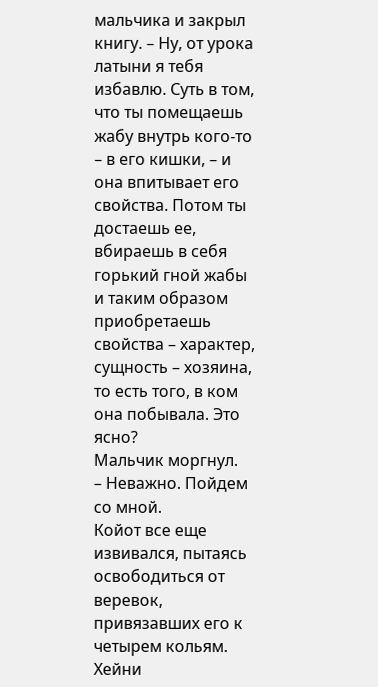мальчика и закрыл книгу. – Ну, от урока латыни я тебя избавлю. Суть в том, что ты помещаешь жабу внутрь кого-то – в его кишки, – и она впитывает его свойства. Потом ты достаешь ее, вбираешь в себя горький гной жабы и таким образом приобретаешь свойства – характер, сущность – хозяина, то есть того, в ком она побывала. Это ясно?
Мальчик моргнул.
– Неважно. Пойдем со мной.
Койот все еще извивался, пытаясь освободиться от веревок, привязавших его к четырем кольям. Хейни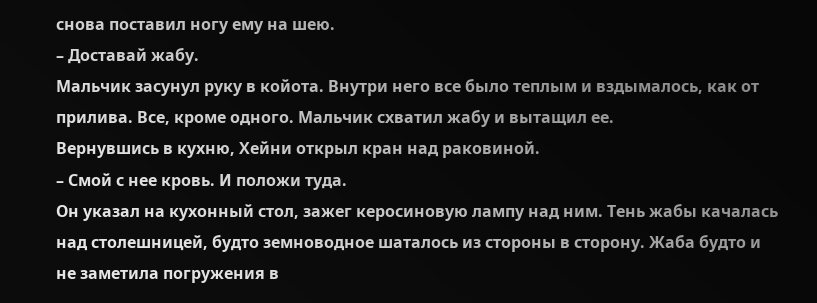снова поставил ногу ему на шею.
– Доставай жабу.
Мальчик засунул руку в койота. Внутри него все было теплым и вздымалось, как от прилива. Все, кроме одного. Мальчик схватил жабу и вытащил ее.
Вернувшись в кухню, Хейни открыл кран над раковиной.
– Смой с нее кровь. И положи туда.
Он указал на кухонный стол, зажег керосиновую лампу над ним. Тень жабы качалась над столешницей, будто земноводное шаталось из стороны в сторону. Жаба будто и не заметила погружения в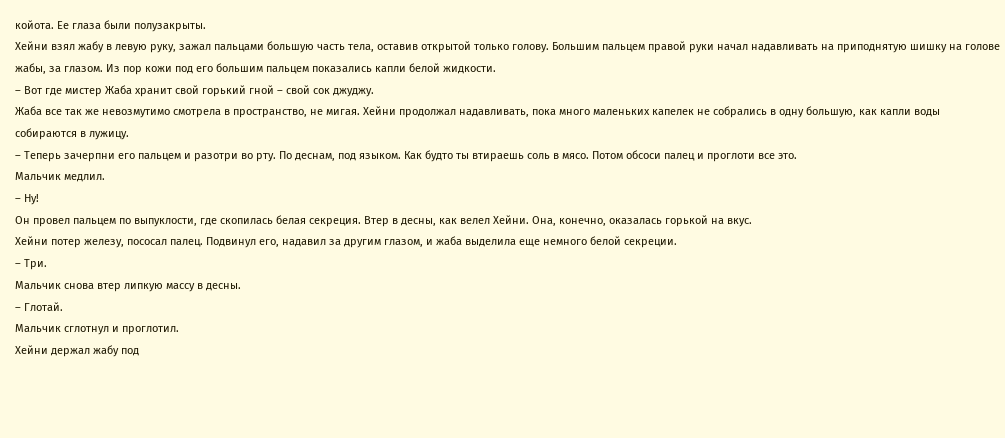койота. Ее глаза были полузакрыты.
Хейни взял жабу в левую руку, зажал пальцами большую часть тела, оставив открытой только голову. Большим пальцем правой руки начал надавливать на приподнятую шишку на голове жабы, за глазом. Из пор кожи под его большим пальцем показались капли белой жидкости.
– Вот где мистер Жаба хранит свой горький гной – свой сок джуджу.
Жаба все так же невозмутимо смотрела в пространство, не мигая. Хейни продолжал надавливать, пока много маленьких капелек не собрались в одну большую, как капли воды собираются в лужицу.
– Теперь зачерпни его пальцем и разотри во рту. По деснам, под языком. Как будто ты втираешь соль в мясо. Потом обсоси палец и проглоти все это.
Мальчик медлил.
– Ну!
Он провел пальцем по выпуклости, где скопилась белая секреция. Втер в десны, как велел Хейни. Она, конечно, оказалась горькой на вкус.
Хейни потер железу, пососал палец. Подвинул его, надавил за другим глазом, и жаба выделила еще немного белой секреции.
– Три.
Мальчик снова втер липкую массу в десны.
– Глотай.
Мальчик сглотнул и проглотил.
Хейни держал жабу под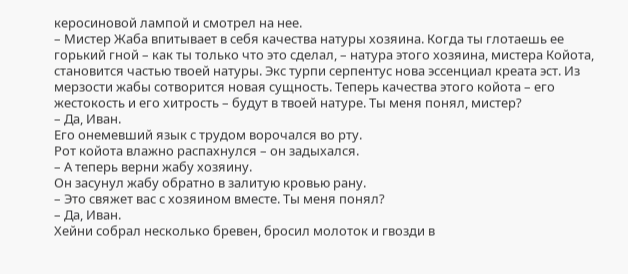керосиновой лампой и смотрел на нее.
– Мистер Жаба впитывает в себя качества натуры хозяина. Когда ты глотаешь ее горький гной – как ты только что это сделал, – натура этого хозяина, мистера Койота, становится частью твоей натуры. Экс турпи серпентус нова эссенциал креата эст. Из мерзости жабы сотворится новая сущность. Теперь качества этого койота – его жестокость и его хитрость – будут в твоей натуре. Ты меня понял, мистер?
– Да, Иван.
Его онемевший язык с трудом ворочался во рту.
Рот койота влажно распахнулся – он задыхался.
– А теперь верни жабу хозяину.
Он засунул жабу обратно в залитую кровью рану.
– Это свяжет вас с хозяином вместе. Ты меня понял?
– Да, Иван.
Хейни собрал несколько бревен, бросил молоток и гвозди в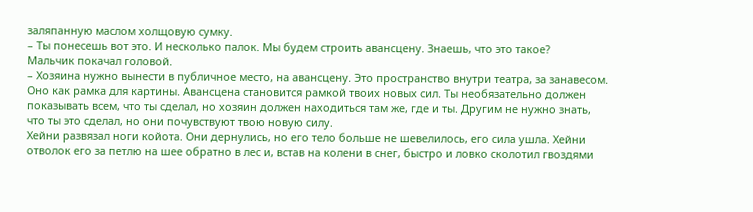заляпанную маслом холщовую сумку.
– Ты понесешь вот это. И несколько палок. Мы будем строить авансцену. Знаешь, что это такое?
Мальчик покачал головой.
– Хозяина нужно вынести в публичное место, на авансцену. Это пространство внутри театра, за занавесом. Оно как рамка для картины. Авансцена становится рамкой твоих новых сил. Ты необязательно должен показывать всем, что ты сделал, но хозяин должен находиться там же, где и ты. Другим не нужно знать, что ты это сделал, но они почувствуют твою новую силу.
Хейни развязал ноги койота. Они дернулись, но его тело больше не шевелилось, его сила ушла. Хейни отволок его за петлю на шее обратно в лес и, встав на колени в снег, быстро и ловко сколотил гвоздями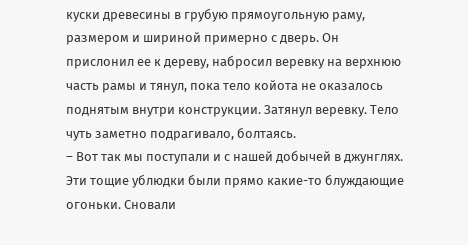куски древесины в грубую прямоугольную раму, размером и шириной примерно с дверь. Он прислонил ее к дереву, набросил веревку на верхнюю часть рамы и тянул, пока тело койота не оказалось поднятым внутри конструкции. Затянул веревку. Тело чуть заметно подрагивало, болтаясь.
– Вот так мы поступали и с нашей добычей в джунглях. Эти тощие ублюдки были прямо какие-то блуждающие огоньки. Сновали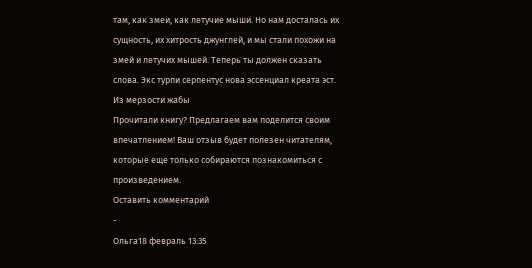там, как змеи, как летучие мыши. Но нам досталась их сущность, их хитрость джунглей, и мы стали похожи на змей и летучих мышей. Теперь ты должен сказать слова. Экс турпи серпентус нова эссенциал креата эст. Из мерзости жабы
Прочитали книгу? Предлагаем вам поделится своим впечатлением! Ваш отзыв будет полезен читателям, которые еще только собираются познакомиться с произведением.
Оставить комментарий
-
Ольга18 февраль 13:35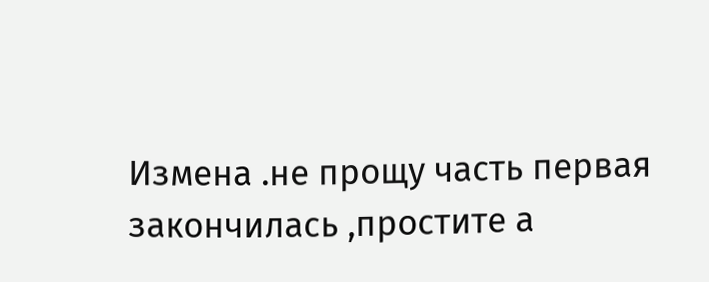Измена .не прощу часть первая закончилась ,простите а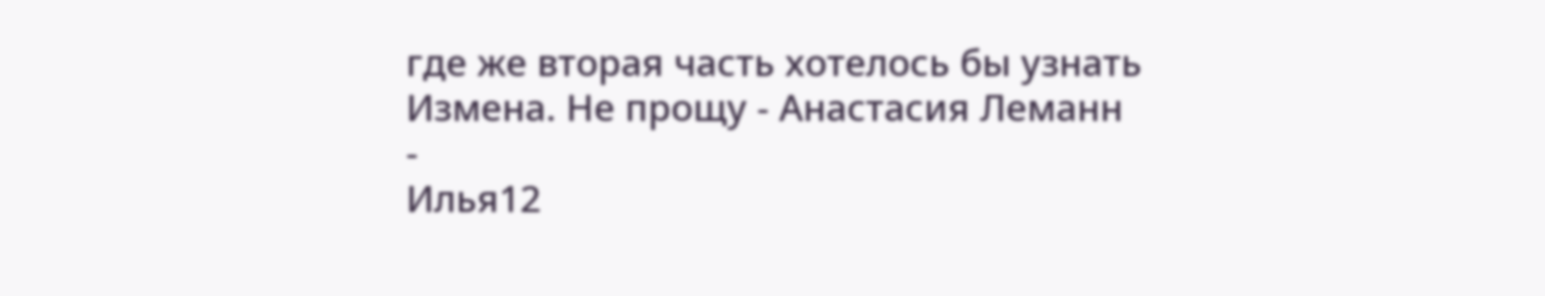где же вторая часть хотелось бы узнать
Измена. Не прощу - Анастасия Леманн
-
Илья12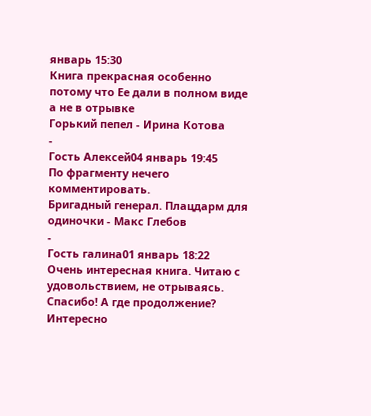январь 15:30
Книга прекрасная особенно потому что Ее дали в полном виде а не в отрывке
Горький пепел - Ирина Котова
-
Гость Алексей04 январь 19:45
По фрагменту нечего комментировать.
Бригадный генерал. Плацдарм для одиночки - Макс Глебов
-
Гость галина01 январь 18:22
Очень интересная книга. Читаю с удовольствием, не отрываясь. Спасибо! А где продолжение? Интересно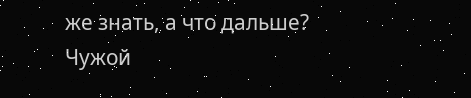же знать, а что дальше?
Чужой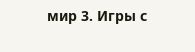мир 3. Игры с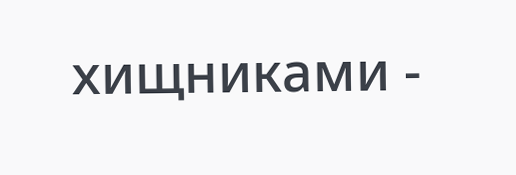хищниками -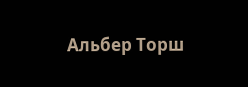Альбер Торш